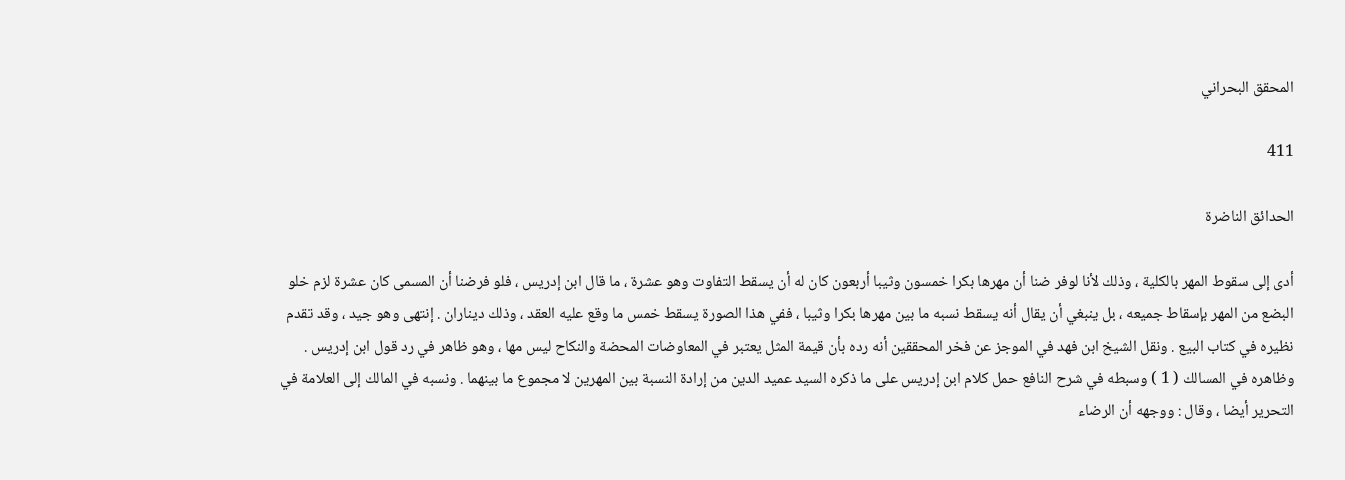المحقق البحراني

411

الحدائق الناضرة

أدى إلى سقوط المهر بالكلية ، وذلك لأنا لوفر ضنا أن مهرها بكرا خمسون وثيبا أربعون كان له أن يسقط التفاوت وهو عشرة ، ما قال ابن إدريس ، فلو فرضنا أن المسمى كان عشرة لزم خلو البضع من المهر بإسقاط جميعه ، بل ينبغي أن يقال أنه يسقط نسبه ما بين مهرها بكرا وثيبا ، ففي هذا الصورة يسقط خمس ما وقع عليه العقد ، وذلك ديناران . إنتهى وهو جيد ، وقد تقدم نظيره في كتاب البيع . ونقل الشيخ ابن فهد في الموجز عن فخر المحققين أنه رده بأن قيمة المثل يعتبر في المعاوضات المحضة والنكاح ليس مها ، وهو ظاهر في رد قول ابن إدريس . وظاهره في المسالك ( 1 ) وسبطه في شرح النافع حمل كلام ابن إدريس على ما ذكره السيد عميد الدين من إرادة النسبة بين المهرين لا مجموع ما بينهما . ونسبه في المالك إلى العلامة في التحرير أيضا ، وقال : ووجهه أن الرضاء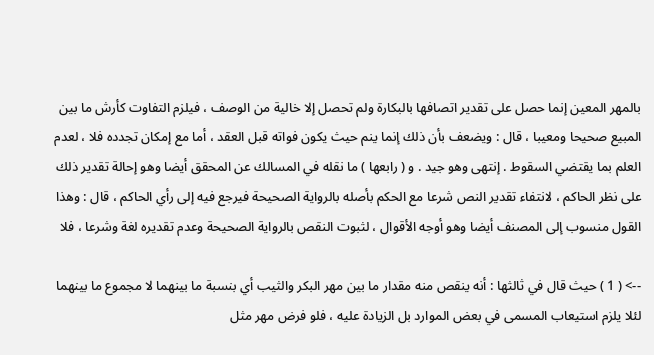بالمهر المعين إنما حصل على تقدير اتصافها بالبكارة ولم تحصل إلا خالية من الوصف ، فيلزم التفاوت كأرش ما بين المبيع صحيحا ومعيبا ، قال : ويضعف بأن ذلك إنما ينم حيث يكون فواته قبل العقد ، أما مع إمكان تجدده فلا ، لعدم العلم بما يقتضي السقوط . إنتهى وهو جيد . و ( رابعها ) ما نقله في المسالك عن المحقق أيضا وهو إحالة تقدير ذلك على نظر الحاكم ، لانتفاء تقدير النص شرعا مع الحكم بأصله بالرواية الصحيحة فيرجع فيه إلى رأي الحاكم ، قال : وهذا القول منسوب إلى المصنف أيضا وهو أوجه الأقوال ، لثبوت النقص بالرواية الصحيحة وعدم تقديره لغة وشرعا ، فلا

--> ( 1 ) حيث قال في ثالثها : أنه ينقص منه مقدار ما بين مهر البكر والثيب أي بنسبة ما بينهما لا مجموع ما بينهما لئلا يلزم استيعاب المسمى في بعض الموارد بل الزيادة عليه ، فلو فرض مهر مثل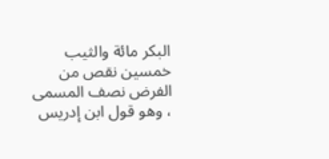البكر مائة والثيب خمسين نقص من الفرض نصف المسمى ، وهو قول ابن إدريس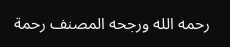رحمه الله ورجحه المصنف رحمة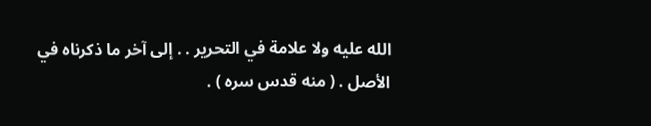الله عليه ولا علامة في التحرير . . إلى آخر ما ذكرناه في الأصل . ( منه قدس سره ) .